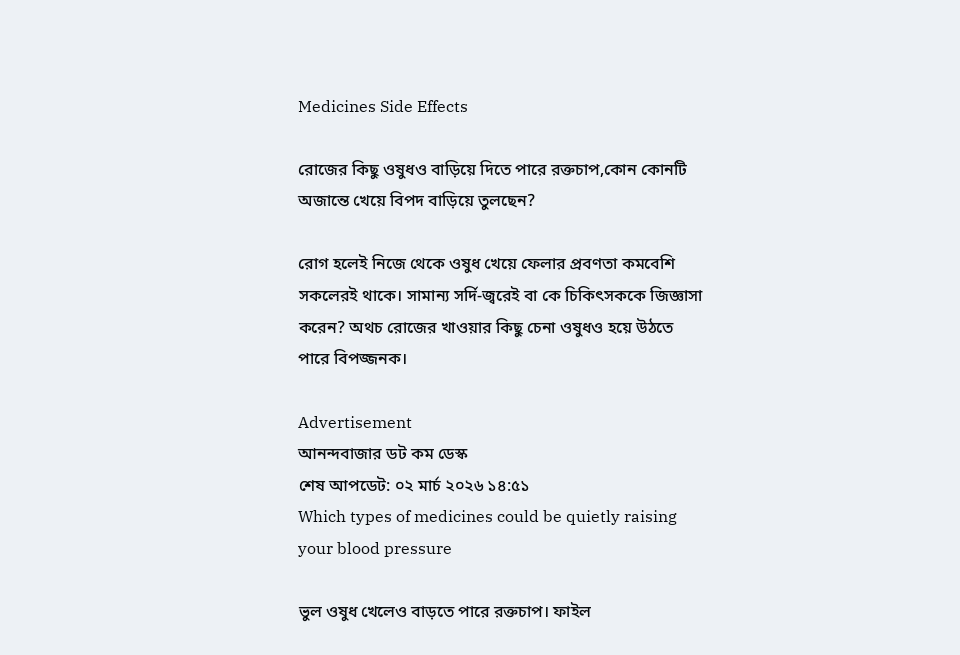Medicines Side Effects

রোজের কিছু ওষুধও বাড়িয়ে দিতে পারে রক্তচাপ,কোন কোনটি অজান্তে খেয়ে বিপদ বাড়িয়ে তুলছেন?

রোগ হলেই নিজে থেকে ওষুধ খেয়ে ফেলার প্রবণতা কমবেশি সকলেরই থাকে। সামান্য সর্দি-জ্বরেই বা কে চিকিৎসককে জিজ্ঞাসা করেন? অথচ রোজের খাওয়ার কিছু চেনা ওষুধও হয়ে উঠতে পারে বিপজ্জনক।

Advertisement
আনন্দবাজার ডট কম ডেস্ক
শেষ আপডেট: ০২ মার্চ ২০২৬ ১৪:৫১
Which types of medicines could be quietly raising your blood pressure

ভুল ওষুধ খেলেও বাড়তে পারে রক্তচাপ। ফাইল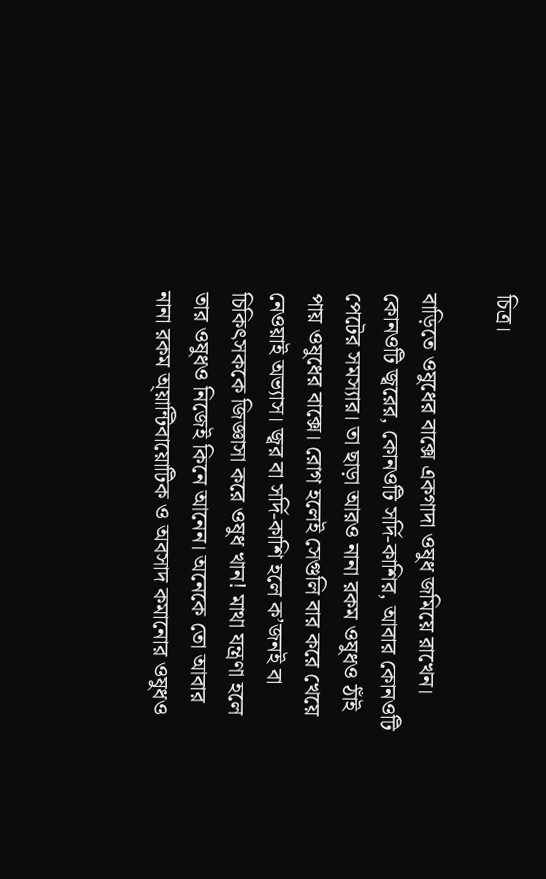চিত্র।

বাড়িতে ওষুধের বাক্সে একগাদা ওষুধ জমিয়ে রাখেন। কোনওটি জ্বরের, কোনওটি সর্দি-কাশির, আবার কোনওটি পেটের সমস্যার। তা ছাড়া আরও নানা রকম ওষুধও ঠাঁই পায় ওষুধের বাক্সে। রোগ হলেই সেগুলি বার করে খেয়ে নেওয়াই অভ্যাস। জ্বর বা সর্দি-কাশি হলে ক’জনই বা চিকিৎসককে জিজ্ঞাসা করে ওষুধ খান! মাথা যন্ত্রণা হলে তার ওষুধও নিজেই কিনে আনেন। অনেকে তো আবার নানা রকম অ্য়ান্টিবায়োটিক ও অবসাদ কমানোর ওষুধও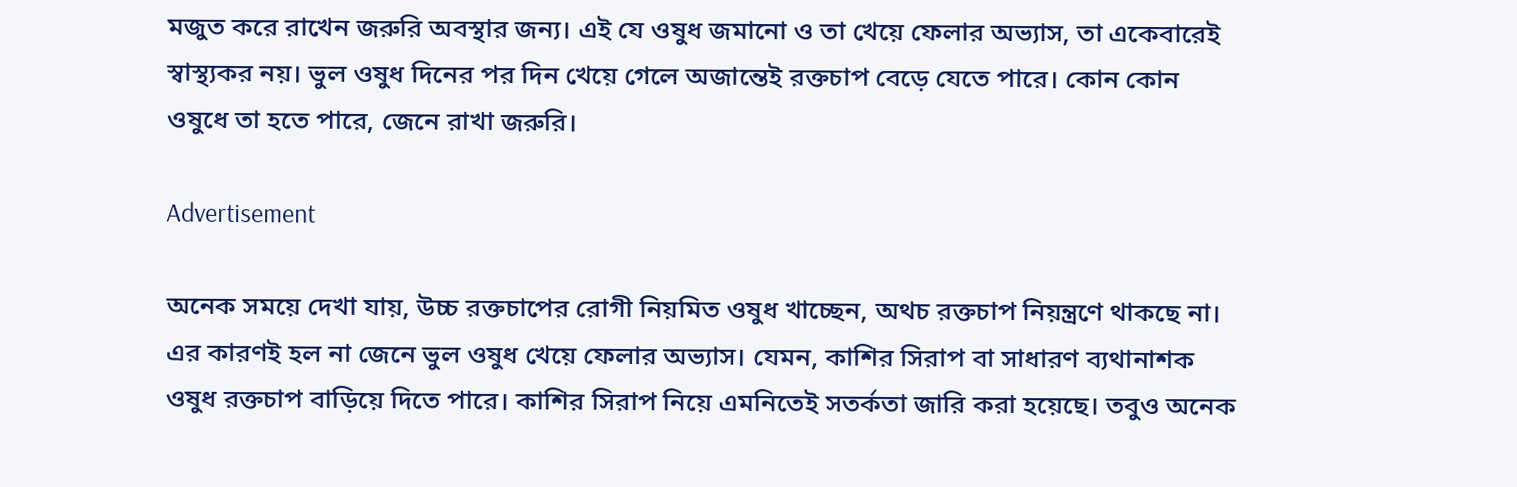মজুত করে রাখেন জরুরি অবস্থার জন্য। এই যে ওষুধ জমানো ও তা খেয়ে ফেলার অভ্যাস, তা একেবারেই স্বাস্থ্যকর নয়। ভুল ওষুধ দিনের পর দিন খেয়ে গেলে অজান্তেই রক্তচাপ বেড়ে যেতে পারে। কোন কোন ওষুধে তা হতে পারে, জেনে রাখা জরুরি।

Advertisement

অনেক সময়ে দেখা যায়, উচ্চ রক্তচাপের রোগী নিয়মিত ওষুধ খাচ্ছেন, অথচ রক্তচাপ নিয়ন্ত্রণে থাকছে না। এর কারণই হল না জেনে ভুল ওষুধ খেয়ে ফেলার অভ্যাস। যেমন, কাশির সিরাপ বা সাধারণ ব্যথানাশক ওষুধ রক্তচাপ বাড়িয়ে দিতে পারে। কাশির সিরাপ নিয়ে এমনিতেই সতর্কতা জারি করা হয়েছে। তবুও অনেক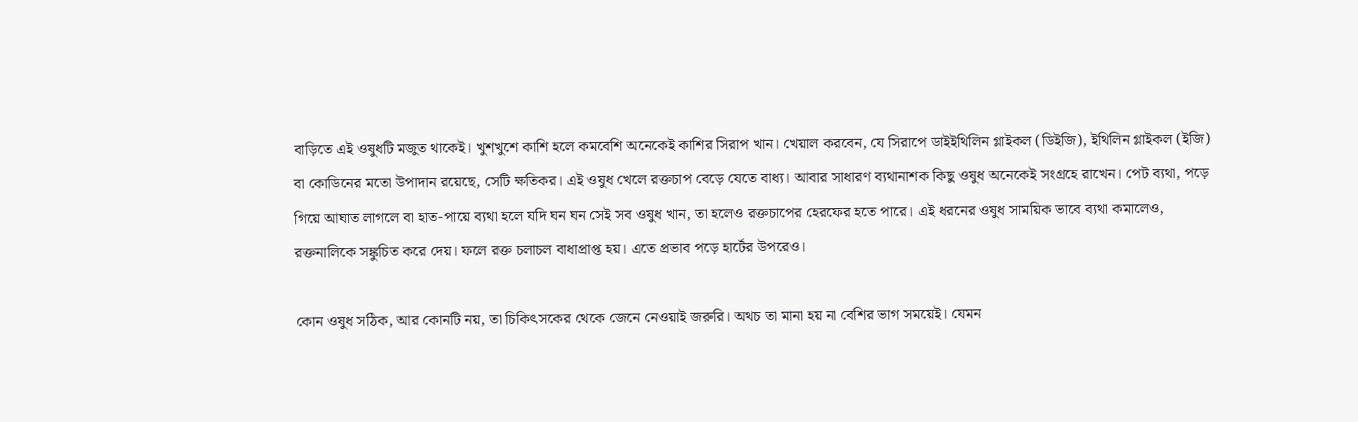বাড়িতে এই ওষুধটি মজুত থাকেই। খুশখুশে কাশি হলে কমবেশি অনেকেই কাশির সিরাপ খান। খেয়াল করবেন, যে সিরাপে ডাইইথিলিন গ্লাইকল (ডিইজি), ইথিলিন গ্লাইকল (ইজি) বা কোডিনের মতো উপাদান রয়েছে, সেটি ক্ষতিকর। এই ওষুধ খেলে রক্তচাপ বেড়ে যেতে বাধ্য। আবার সাধারণ ব্যথানাশক কিছু ওষুধ অনেকেই সংগ্রহে রাখেন। পেট ব্যথা, পড়ে গিয়ে আঘাত লাগলে বা হাত-পায়ে ব্যথা হলে যদি ঘন ঘন সেই সব ওষুধ খান, তা হলেও রক্তচাপের হেরফের হতে পারে। এই ধরনের ওষুধ সাময়িক ভাবে ব্যথা কমালেও, রক্তনালিকে সঙ্কুচিত করে দেয়। ফলে রক্ত চলাচল বাধাপ্রাপ্ত হয়। এতে প্রভাব পড়ে হার্টের উপরেও।

কোন ওষুধ সঠিক, আর কোনটি নয়, তা চিকিৎসকের থেকে জেনে নেওয়াই জরুরি। অথচ তা মানা হয় না বেশির ভাগ সময়েই। যেমন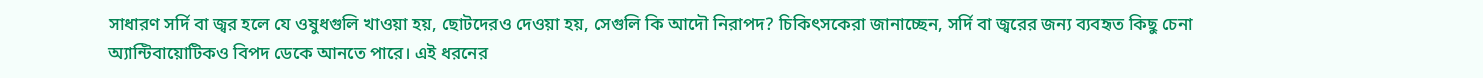সাধারণ সর্দি বা জ্বর হলে যে ওষুধগুলি খাওয়া হয়, ছোটদেরও দেওয়া হয়, সেগুলি কি আদৌ নিরাপদ? চিকিৎসকেরা জানাচ্ছেন, সর্দি বা জ্বরের জন্য ব্যবহৃত কিছু চেনা অ্যান্টিবায়োটিকও বিপদ ডেকে আনতে পারে। এই ধরনের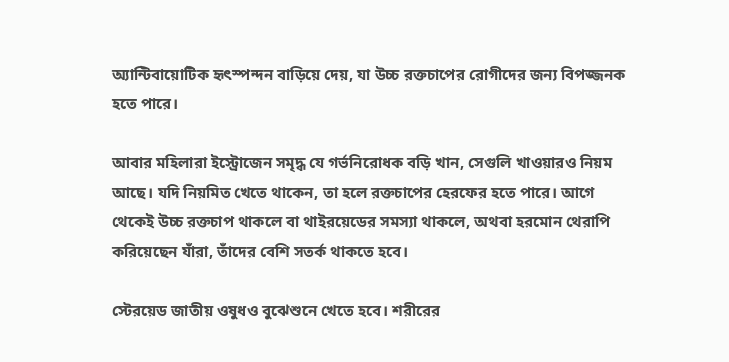অ্যান্টিবায়োটিক হৃৎস্পন্দন বাড়িয়ে দেয়, যা উচ্চ রক্তচাপের রোগীদের জন্য বিপজ্জনক হতে পারে।

আবার মহিলারা ইস্ট্রোজেন সমৃদ্ধ যে গর্ভনিরোধক বড়ি খান, সেগুলি খাওয়ারও নিয়ম আছে। যদি নিয়মিত খেতে থাকেন, তা হলে রক্তচাপের হেরফের হতে পারে। আগে থেকেই উচ্চ রক্তচাপ থাকলে বা থাইরয়েডের সমস্যা থাকলে, অথবা হরমোন থেরাপি করিয়েছেন যাঁরা, তাঁদের বেশি সতর্ক থাকতে হবে।

স্টেরয়েড জাতীয় ওষুধও বুঝেশুনে খেতে হবে। শরীরের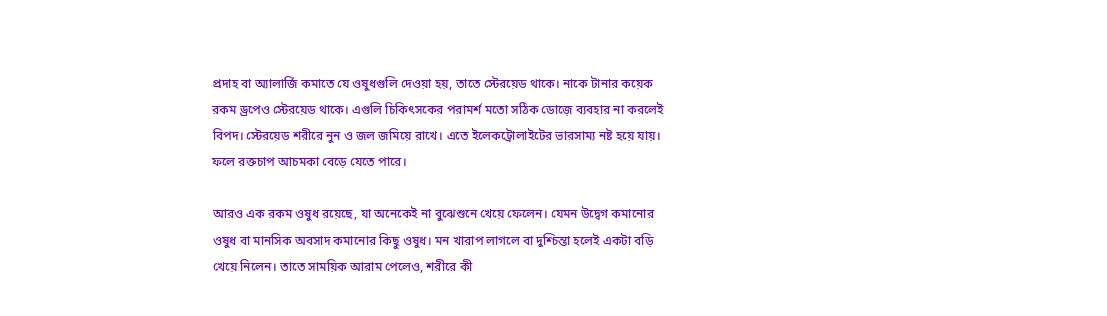প্রদাহ বা অ্যালার্জি কমাতে যে ওষুধগুলি দেওয়া হয়, তাতে স্টেরয়েড থাকে। নাকে টানার কয়েক রকম ড্রপেও স্টেরয়েড থাকে। এগুলি চিকিৎসকের পরামর্শ মতো সঠিক ডোজ়ে ব্যবহার না করলেই বিপদ। স্টেরয়েড শরীরে নুন ও জল জমিয়ে রাখে। এতে ইলেকট্রোলাইটের ভারসাম্য নষ্ট হয়ে যায়। ফলে রক্তচাপ আচমকা বেড়ে যেতে পারে।

আরও এক রকম ওষুধ রয়েছে, যা অনেকেই না বুঝেশুনে খেয়ে ফেলেন। যেমন উদ্বেগ কমানোর ওষুধ বা মানসিক অবসাদ কমানোর কিছু ওষুধ। মন খারাপ লাগলে বা দুশ্চিন্তা হলেই একটা বড়ি খেয়ে নিলেন। তাতে সাময়িক আরাম পেলেও, শরীরে কী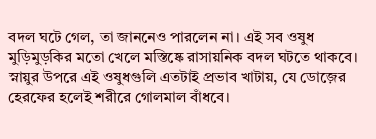বদল ঘটে গেল, তা জাননেও পারলেন না। এই সব ওষুধ মুড়িমুড়কির মতো খেলে মস্তিষ্কে রাসায়নিক বদল ঘটতে থাকবে। স্নায়ুর উপরে এই ওষুধগুলি এতটাই প্রভাব খাটায়, যে ডোজ়ের হেরফের হলেই শরীরে গোলমাল বাঁধবে।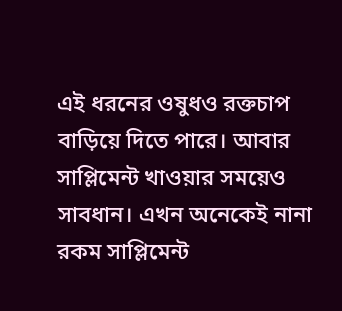এই ধরনের ওষুধও রক্তচাপ বাড়িয়ে দিতে পারে। আবার সাপ্লিমেন্ট খাওয়ার সময়েও সাবধান। এখন অনেকেই নানা রকম সাপ্লিমেন্ট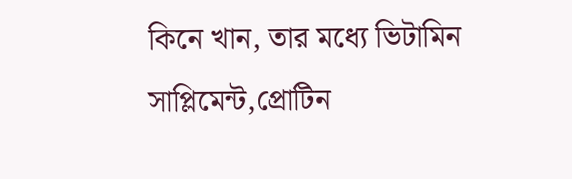কিনে খান, তার মধ্যে ভিটামিন সাপ্লিমেন্ট,প্রোটিন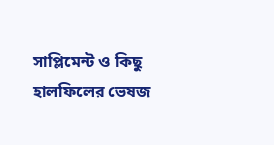সাপ্লিমেন্ট ও কিছু হালফিলের ভেষজ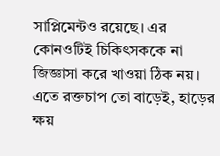সাপ্লিমেন্টও রয়েছে। এর কোনওটিই চিকিৎসককে না জিজ্ঞাসা করে খাওয়া ঠিক নয়। এতে রক্তচাপ তো বাড়েই, হাড়ের ক্ষয়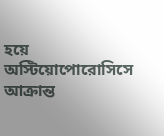হয়ে অস্টিয়োপোরোসিসে আক্রান্ত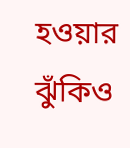হওয়ার ঝুঁকিও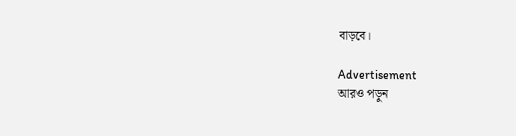বাড়বে।

Advertisement
আরও পড়ুন